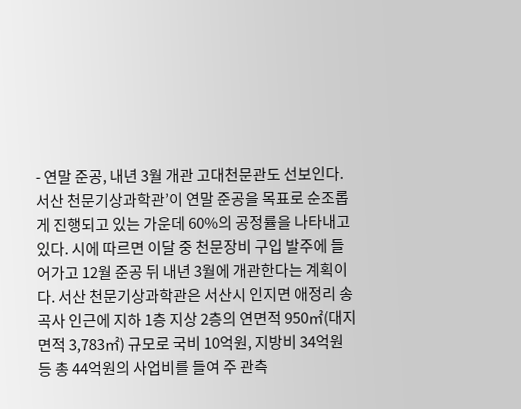- 연말 준공, 내년 3월 개관 고대천문관도 선보인다.
서산 천문기상과학관’이 연말 준공을 목표로 순조롭게 진행되고 있는 가운데 60%의 공정률을 나타내고 있다. 시에 따르면 이달 중 천문장비 구입 발주에 들어가고 12월 준공 뒤 내년 3월에 개관한다는 계획이다. 서산 천문기상과학관은 서산시 인지면 애정리 송곡사 인근에 지하 1층 지상 2층의 연면적 950㎡(대지면적 3,783㎡) 규모로 국비 10억원, 지방비 34억원 등 총 44억원의 사업비를 들여 주 관측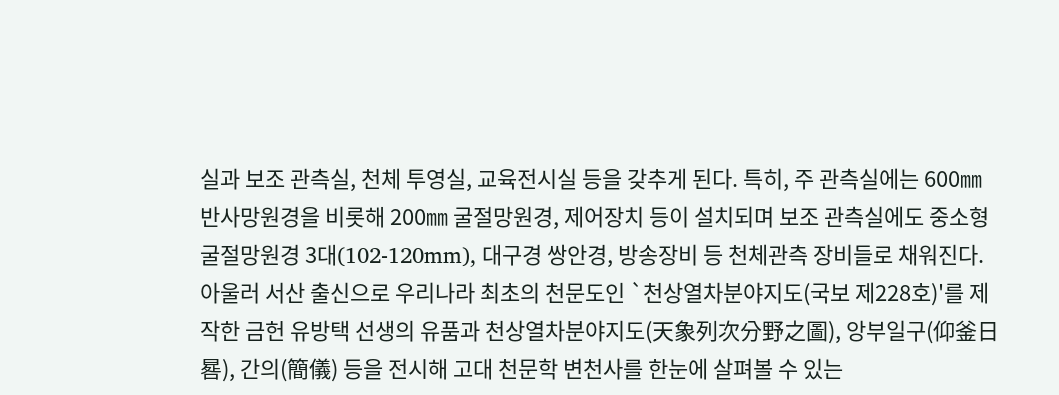실과 보조 관측실, 천체 투영실, 교육전시실 등을 갖추게 된다. 특히, 주 관측실에는 600㎜ 반사망원경을 비롯해 200㎜ 굴절망원경, 제어장치 등이 설치되며 보조 관측실에도 중소형 굴절망원경 3대(102-120mm), 대구경 쌍안경, 방송장비 등 천체관측 장비들로 채워진다. 아울러 서산 출신으로 우리나라 최초의 천문도인 `천상열차분야지도(국보 제228호)'를 제작한 금헌 유방택 선생의 유품과 천상열차분야지도(天象列次分野之圖), 앙부일구(仰釜日晷), 간의(簡儀) 등을 전시해 고대 천문학 변천사를 한눈에 살펴볼 수 있는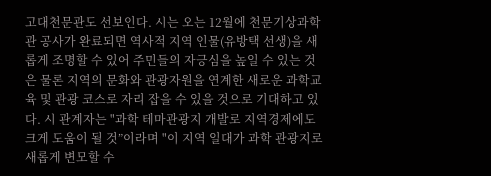고대천문관도 선보인다. 시는 오는 12월에 천문기상과학관 공사가 완료되면 역사적 지역 인물(유방택 선생)을 새롭게 조명할 수 있어 주민들의 자긍심을 높일 수 있는 것은 물론 지역의 문화와 관광자원을 연계한 새로운 과학교육 및 관광 코스로 자리 잡을 수 있을 것으로 기대하고 있다. 시 관계자는 "과학 테마관광지 개발로 지역경제에도 크게 도움이 될 것”이라며 "이 지역 일대가 과학 관광지로 새롭게 변모할 수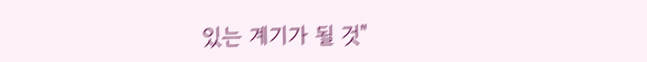있는 계기가 될 것"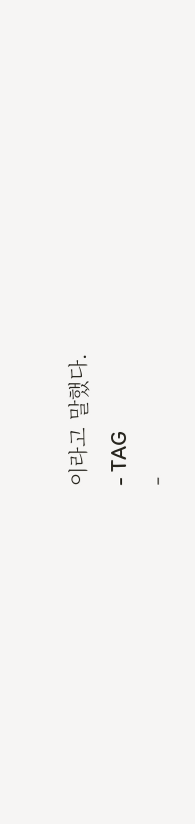이라고 말했다.
- TAG
-